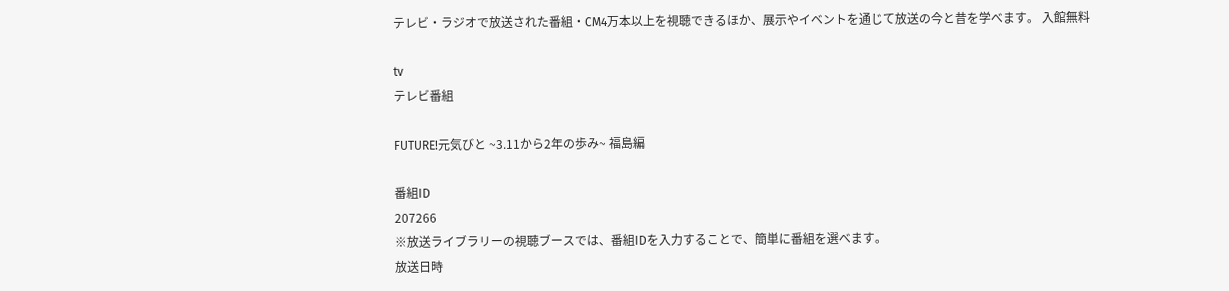テレビ・ラジオで放送された番組・CM4万本以上を視聴できるほか、展示やイベントを通じて放送の今と昔を学べます。 入館無料

tv
テレビ番組

FUTURE!元気びと ~3.11から2年の歩み~ 福島編

番組ID
207266
※放送ライブラリーの視聴ブースでは、番組IDを入力することで、簡単に番組を選べます。
放送日時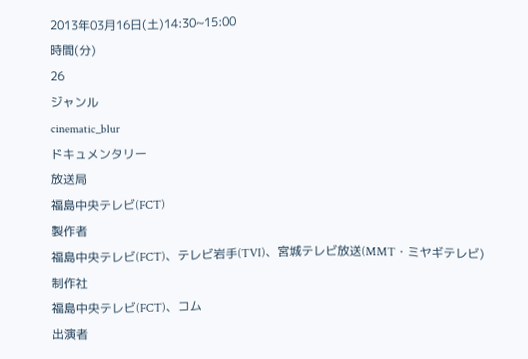2013年03月16日(土)14:30~15:00
時間(分)
26
ジャンル
cinematic_blur
ドキュメンタリー
放送局
福島中央テレビ(FCT)
製作者
福島中央テレビ(FCT)、テレビ岩手(TVI)、宮城テレビ放送(MMT・ミヤギテレビ)
制作社
福島中央テレビ(FCT)、コム
出演者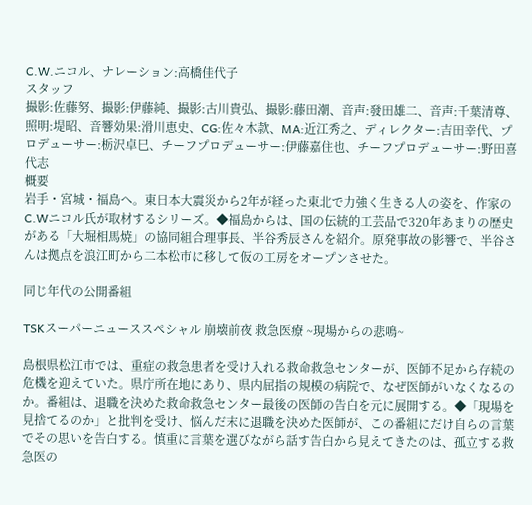C.W.ニコル、ナレーション:高橋佳代子
スタッフ
撮影:佐藤努、撮影:伊藤純、撮影:古川貴弘、撮影:藤田潮、音声:發田雄二、音声:千葉清尊、照明:堤昭、音響効果:滑川恵史、CG:佐々木款、MA:近江秀之、ディレクター:吉田幸代、プロデューサー:栃沢卓巳、チーフプロデューサー:伊藤嘉住也、チーフプロデューサー:野田喜代志
概要
岩手・宮城・福島へ。東日本大震災から2年が経った東北で力強く生きる人の姿を、作家のC.Wニコル氏が取材するシリーズ。◆福島からは、国の伝統的工芸品で320年あまりの歴史がある「大堀相馬焼」の協同組合理事長、半谷秀辰さんを紹介。原発事故の影響で、半谷さんは拠点を浪江町から二本松市に移して仮の工房をオープンさせた。

同じ年代の公開番組

TSKスーパーニューススペシャル 崩壊前夜 救急医療 ~現場からの悲鳴~

島根県松江市では、重症の救急患者を受け入れる救命救急センターが、医師不足から存続の危機を迎えていた。県庁所在地にあり、県内屈指の規模の病院で、なぜ医師がいなくなるのか。番組は、退職を決めた救命救急センター最後の医師の告白を元に展開する。◆「現場を見捨てるのか」と批判を受け、悩んだ末に退職を決めた医師が、この番組にだけ自らの言葉でその思いを告白する。慎重に言葉を選びながら話す告白から見えてきたのは、孤立する救急医の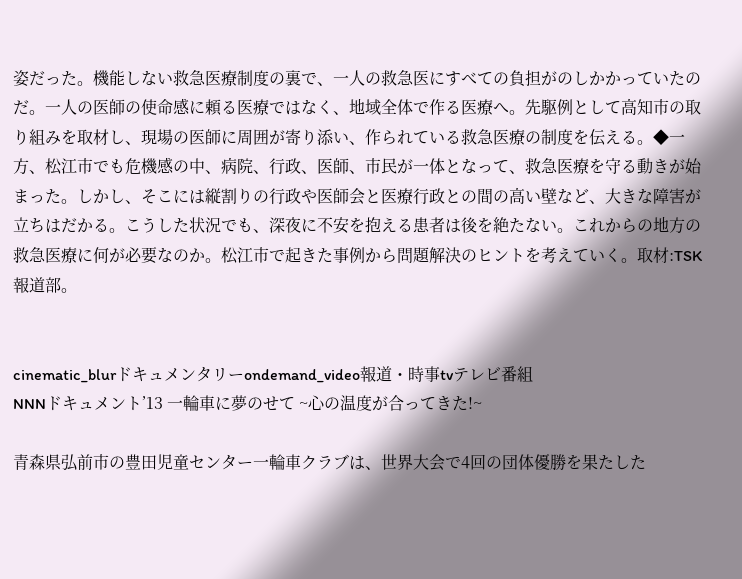姿だった。機能しない救急医療制度の裏で、一人の救急医にすべての負担がのしかかっていたのだ。一人の医師の使命感に頼る医療ではなく、地域全体で作る医療へ。先駆例として高知市の取り組みを取材し、現場の医師に周囲が寄り添い、作られている救急医療の制度を伝える。◆一方、松江市でも危機感の中、病院、行政、医師、市民が一体となって、救急医療を守る動きが始まった。しかし、そこには縦割りの行政や医師会と医療行政との間の高い壁など、大きな障害が立ちはだかる。こうした状況でも、深夜に不安を抱える患者は後を絶たない。これからの地方の救急医療に何が必要なのか。松江市で起きた事例から問題解決のヒントを考えていく。取材:TSK報道部。


cinematic_blurドキュメンタリーondemand_video報道・時事tvテレビ番組
NNNドキュメント’13 一輪車に夢のせて ~心の温度が合ってきた!~

青森県弘前市の豊田児童センター一輪車クラブは、世界大会で4回の団体優勝を果たした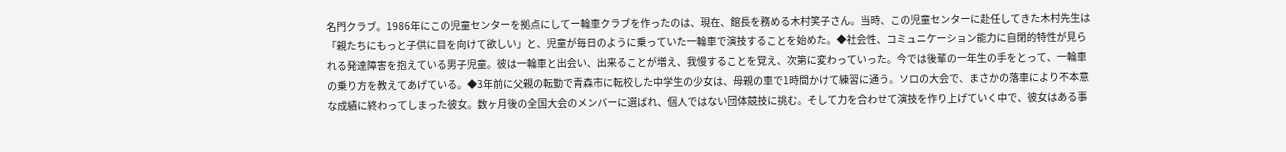名門クラブ。1986年にこの児童センターを拠点にしてー輪車クラブを作ったのは、現在、館長を務める木村笑子さん。当時、この児童センターに赴任してきた木村先生は「親たちにもっと子供に目を向けて欲しい」と、児童が毎日のように乗っていた一輪車で演技することを始めた。◆社会性、コミュニケーション能力に自閉的特性が見られる発達障害を抱えている男子児童。彼は一輪車と出会い、出来ることが増え、我慢することを覚え、次第に変わっていった。今では後輩の一年生の手をとって、一輪車の乗り方を教えてあげている。◆3年前に父親の転勤で青森市に転校した中学生の少女は、母親の車で1時間かけて練習に通う。ソロの大会で、まさかの落車により不本意な成績に終わってしまった彼女。数ヶ月後の全国大会のメンバーに選ばれ、個人ではない団体競技に挑む。そして力を合わせて演技を作り上げていく中で、彼女はある事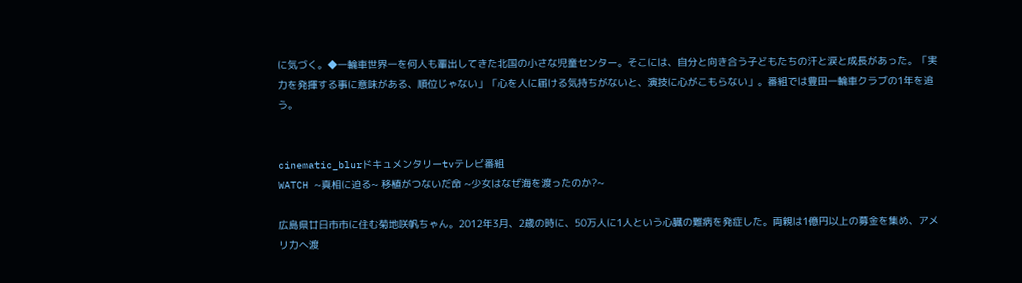に気づく。◆一輪車世界一を何人も輩出してきた北国の小さな児童センター。そこには、自分と向き合う子どもたちの汗と涙と成長があった。「実力を発揮する事に意味がある、順位じゃない」「心を人に届ける気持ちがないと、演技に心がこもらない」。番組では豊田一輪車クラブの1年を追う。


cinematic_blurドキュメンタリーtvテレビ番組
WATCH ~真相に迫る~ 移植がつないだ命 ~少女はなぜ海を渡ったのか?~

広島県廿日市市に住む菊地咲帆ちゃん。2012年3月、2歳の時に、50万人に1人という心臓の難病を発症した。両親は1億円以上の募金を集め、アメリ力へ渡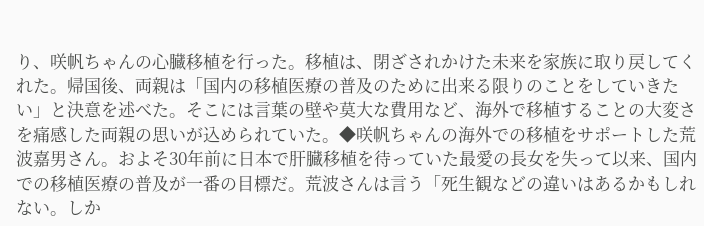り、咲帆ちゃんの心臓移植を行った。移植は、閉ざされかけた未来を家族に取り戻してくれた。帰国後、両親は「国内の移植医療の普及のために出来る限りのことをしていきたい」と決意を述べた。そこには言葉の壁や莫大な費用など、海外で移植することの大変さを痛感した両親の思いが込められていた。◆咲帆ちゃんの海外での移植をサポートした荒波嘉男さん。およそ30年前に日本で肝臓移植を待っていた最愛の長女を失って以来、国内での移植医療の普及が一番の目標だ。荒波さんは言う「死生観などの違いはあるかもしれない。しか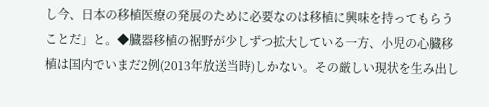し今、日本の移植医療の発展のために必要なのは移植に興味を持ってもらうことだ」と。◆臓器移植の裾野が少しずつ拡大している一方、小児の心臓移植は国内でいまだ2例(2013年放送当時)しかない。その厳しい現状を生み出し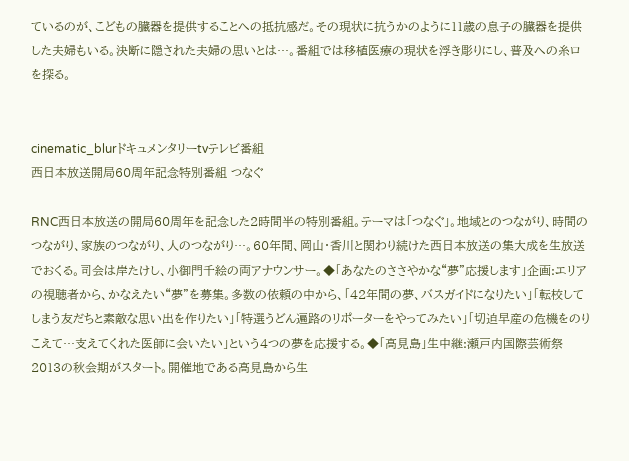ているのが、こどもの臓器を提供することへの抵抗感だ。その現状に抗うかのように11歳の息子の臓器を提供した夫婦もいる。決断に隠された夫婦の思いとは…。番組では移植医療の現状を浮き彫りにし、普及への糸ロを探る。


cinematic_blurドキュメンタリーtvテレビ番組
西日本放送開局60周年記念特別番組 つなぐ

RNC西日本放送の開局60周年を記念した2時間半の特別番組。テーマは「つなぐ」。地域とのつながり、時間のつながり、家族のつながり、人のつながり…。60年間、岡山・香川と関わり続けた西日本放送の集大成を生放送でおくる。司会は岸たけし、小御門千絵の両アナウンサー。◆「あなたのささやかな“夢”応援します」企画:エリアの視聴者から、かなえたい“夢”を募集。多数の依頼の中から、「42年間の夢、バスガイドになりたい」「転校してしまう友だちと素敵な思い出を作りたい」「特選うどん遍路のリポーターをやってみたい」「切迫早産の危機をのりこえて…支えてくれた医師に会いたい」という4つの夢を応援する。◆「高見島」生中継:瀬戸内国際芸術祭2013の秋会期がスタート。開催地である高見島から生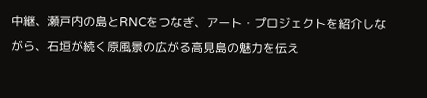中継、瀬戸内の島とRNCをつなぎ、アート・プロジェクトを紹介しながら、石垣が続く原風景の広がる高見島の魅力を伝え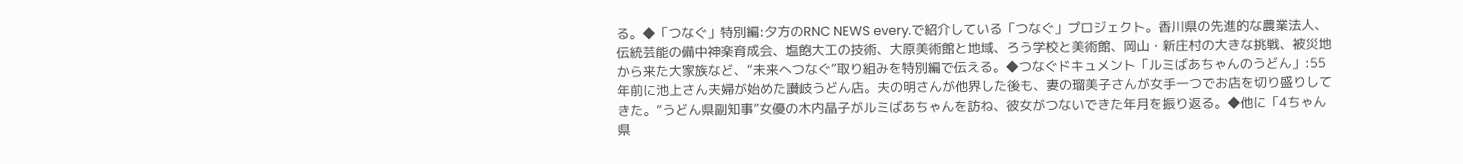る。◆「つなぐ」特別編:夕方のRNC NEWS every.で紹介している「つなぐ」プロジェクト。香川県の先進的な農業法人、伝統芸能の備中神楽育成会、塩飽大工の技術、大原美術館と地域、ろう学校と美術館、岡山・新庄村の大きな挑戦、被災地から来た大家族など、“未来へつなぐ”取り組みを特別編で伝える。◆つなぐドキュメント「ルミばあちゃんのうどん」:55年前に池上さん夫婦が始めた讃岐うどん店。夫の明さんが他界した後も、妻の瑠美子さんが女手一つでお店を切り盛りしてきた。“うどん県副知事”女優の木内晶子がルミばあちゃんを訪ね、彼女がつないできた年月を振り返る。◆他に「4ちゃん県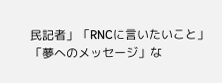民記者」「RNCに言いたいこと」「夢へのメッセージ」な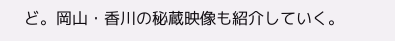ど。岡山・香川の秘蔵映像も紹介していく。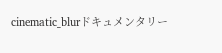cinematic_blurドキュメンタリー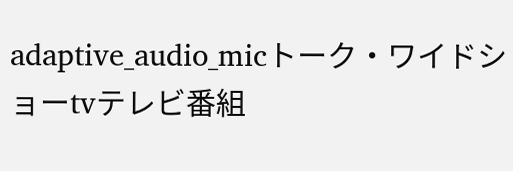adaptive_audio_micトーク・ワイドショーtvテレビ番組